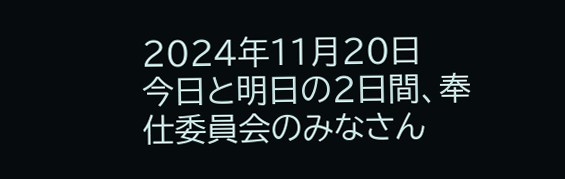2024年11月20日
今日と明日の2日間、奉仕委員会のみなさん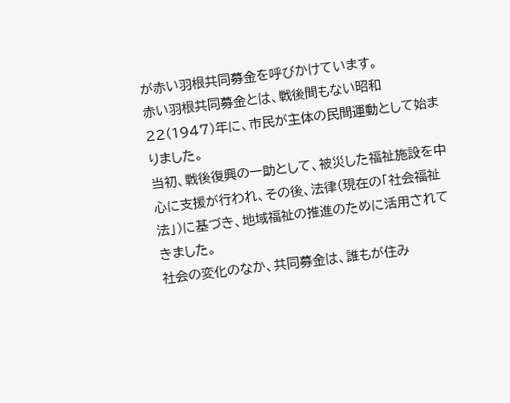が赤い羽根共同募金を呼びかけています。
赤い羽根共同募金とは、戦後間もない昭和22(1947)年に、市民が主体の民間運動として始まりました。
当初、戦後復興の一助として、被災した福祉施設を中心に支援が行われ、その後、法律(現在の「社会福祉法」)に基づき、地域福祉の推進のために活用されてきました。
社会の変化のなか、共同募金は、誰もが住み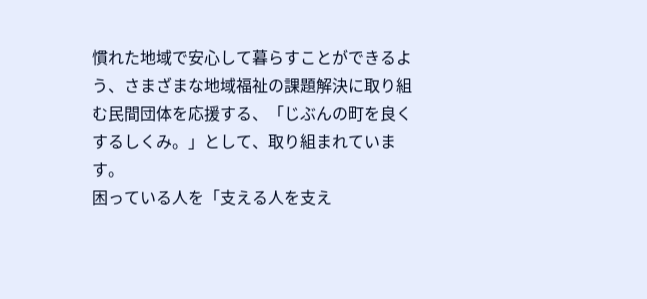慣れた地域で安心して暮らすことができるよう、さまざまな地域福祉の課題解決に取り組む民間団体を応援する、「じぶんの町を良くするしくみ。」として、取り組まれています。
困っている人を「支える人を支え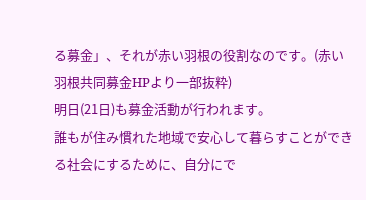る募金」、それが赤い羽根の役割なのです。(赤い羽根共同募金HPより一部抜粋)
明日(21日)も募金活動が行われます。
誰もが住み慣れた地域で安心して暮らすことができる社会にするために、自分にで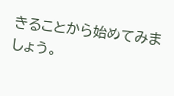きることから始めてみましょう。